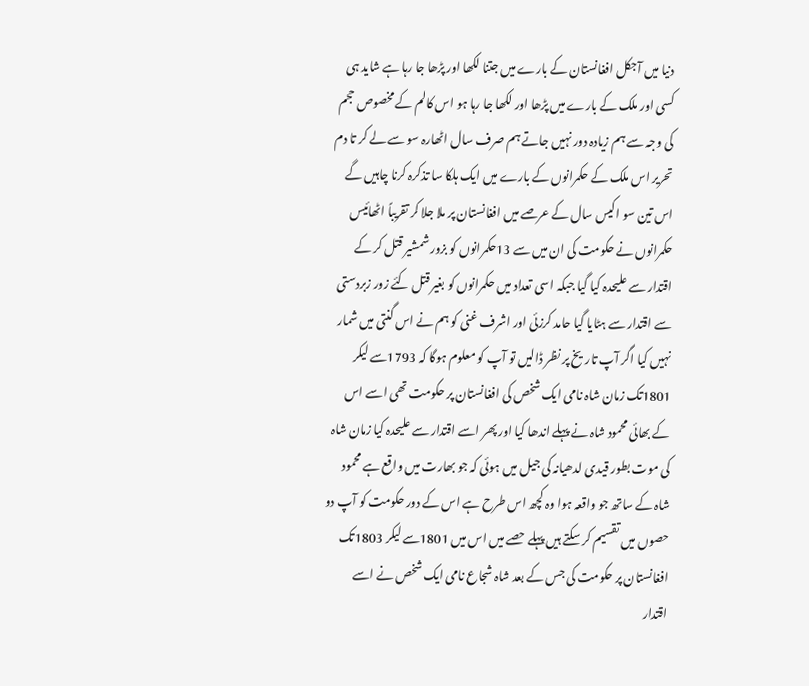دنیا میں آجکل افغانستان کے بارے میں جتنا لکھا اور پڑھا جا رہا ہے شاید ہی کسی اور ملک کے بارے میں پڑھا اور لکھا جا رہا ہو اس کالم کے مخصوص حجم کی وجہ سے ہم زیادہ دور نہیں جاتے ہم صرف سال اٹھارہ سو سے لے کر تا دم تحریر اس ملک کے حکمرانوں کے بارے میں ایک ہلکا سا تذکرہ کرنا چاہیں گے اس تین سو اکیس سال کے عرصے میں افغانستان پر ملا جلا کر تقریباً اٹھائیس حکمرانوں نے حکومت کی ان میں سے 13حکمرانوں کو بزور شمشیر قتل کر کے اقتدار سے علیحدہ کیا گیا جبکہ اسی تعداد میں حکمرانوں کو بغیر قتل کئے زور زبردستی سے اقتدار سے ہٹایا گیا حامد کرزئی اور اشرف غنی کو ہم نے اس گنتی میں شمار نہیں کیا اگر آپ تاریخ پر نظر ڈالیں تو آپ کو معلوم ہوگا کہ 1793سے لیکر 1801تک زمان شاہ نامی ایک شخص کی افغانستان پر حکومت تھی اسے اس کے بھائی محمود شاہ نے پہلے اندھا کیا اور پھر اسے اقتدار سے علیحدہ کیا زمان شاہ کی موت بطور قیدی لدھیانہ کی جیل میں ہوئی کہ جو بھارت میں واقع ہے محمود شاہ کے ساتھ جو واقعہ ہوا وہ کچھ اس طرح ہے اس کے دور حکومت کو آپ دو حصوں میں تقسیم کر سکتے ہیں پہلے حصے میں اس میں 1801سے لیکر 1803تک افغانستان پر حکومت کی جس کے بعد شاہ شجاع نامی ایک شخص نے اسے اقتدار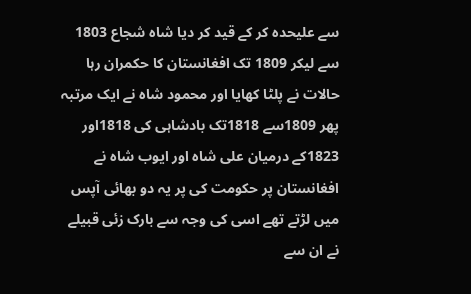سے علیحدہ کر کے قید کر دیا شاہ شجاع 1803 سے لیکر 1809 تک افغانستان کا حکمران رہا حالات نے پلٹا کھایا اور محمود شاہ نے ایک مرتبہ پھر 1809سے 1818تک بادشاہی کی 1818اور 1823کے درمیان علی شاہ اور ایوب شاہ نے افغانستان پر حکومت کی پر یہ دو بھائی آپس میں لڑتے تھے اسی کی وجہ سے بارک زئی قبیلے نے ان سے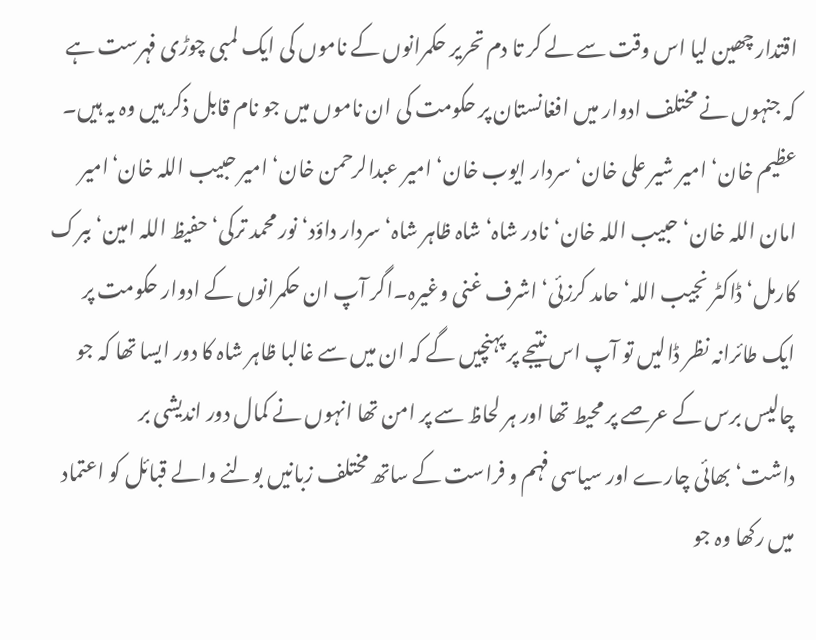اقتدار چھین لیا اس وقت سے لے کر تا دم تحریر حکمرانوں کے ناموں کی ایک لمبی چوڑی فہرست ہے کہ جنہوں نے مختلف ادوار میں افغانستان پر حکومت کی ان ناموں میں جو نام قابل ذکر ہیں وہ یہ ہیں۔ عظیم خان‘ امیر شیر علی خان‘ سردار ایوب خان‘ امیر عبدالرحمن خان‘ امیر حبیب اللہ خان‘امیر امان اللہ خان‘ حبیب اللہ خان‘نادر شاہ‘ شاہ ظاہر شاہ‘ سردار داؤد‘ نور محمد ترکی‘ حفیظ اللہ امین‘ ببرک کارمل‘ ڈاکٹر نجیب اللہ‘ حامد کرزئی‘ اشرف غنی وغیرہ۔اگر آپ ان حکمرانوں کے ادوار حکومت پر ایک طائرانہ نظر ڈالیں تو آپ اس نتیجے پر پہنچیں گے کہ ان میں سے غالبا ظاہر شاہ کا دور ایسا تھا کہ جو چالیس برس کے عرصے پر محیط تھا اور ہر لحاظ سے پر امن تھا انہوں نے کمال دور اندیشی بر داشت‘بھائی چارے اور سیاسی فہم و فراست کے ساتھ مختلف زبانیں بولنے والے قبائل کو اعتماد میں رکھا وہ جو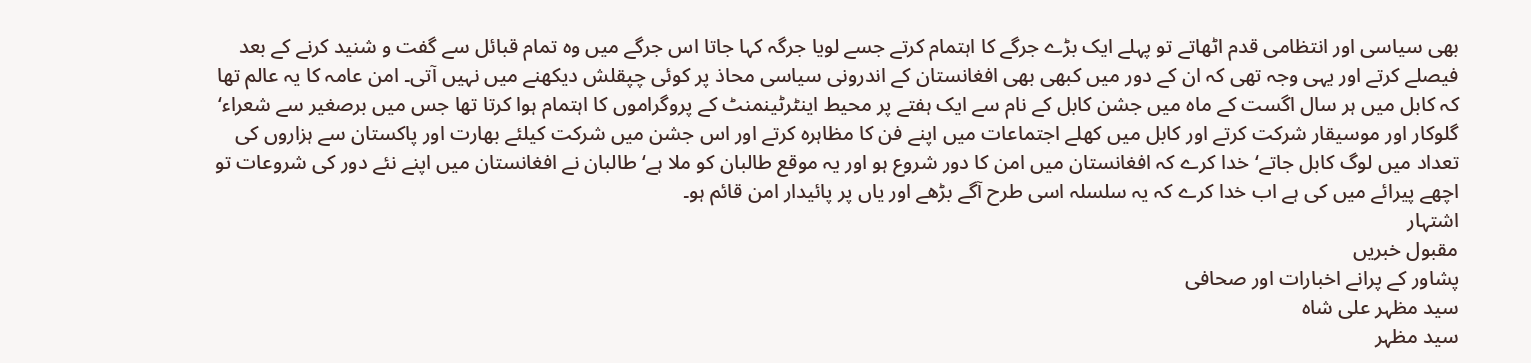بھی سیاسی اور انتظامی قدم اٹھاتے تو پہلے ایک بڑے جرگے کا اہتمام کرتے جسے لویا جرگہ کہا جاتا اس جرگے میں وہ تمام قبائل سے گفت و شنید کرنے کے بعد فیصلے کرتے اور یہی وجہ تھی کہ ان کے دور میں کبھی بھی افغانستان کے اندرونی سیاسی محاذ پر کوئی چپقلش دیکھنے میں نہیں آتی۔ امن عامہ کا یہ عالم تھا کہ کابل میں ہر سال اگست کے ماہ میں جشن کابل کے نام سے ایک ہفتے پر محیط اینٹرٹینمنٹ کے پروگراموں کا اہتمام ہوا کرتا تھا جس میں برصغیر سے شعراء‘ گلوکار اور موسیقار شرکت کرتے اور کابل میں کھلے اجتماعات میں اپنے فن کا مظاہرہ کرتے اور اس جشن میں شرکت کیلئے بھارت اور پاکستان سے ہزاروں کی تعداد میں لوگ کابل جاتے‘خدا کرے کہ افغانستان میں امن کا دور شروع ہو اور یہ موقع طالبان کو ملا ہے‘ طالبان نے افغانستان میں اپنے نئے دور کی شروعات تو اچھے پیرائے میں کی ہے اب خدا کرے کہ یہ سلسلہ اسی طرح آگے بڑھے اور یاں پر پائیدار امن قائم ہو۔
اشتہار
مقبول خبریں
پشاور کے پرانے اخبارات اور صحافی
سید مظہر علی شاہ
سید مظہر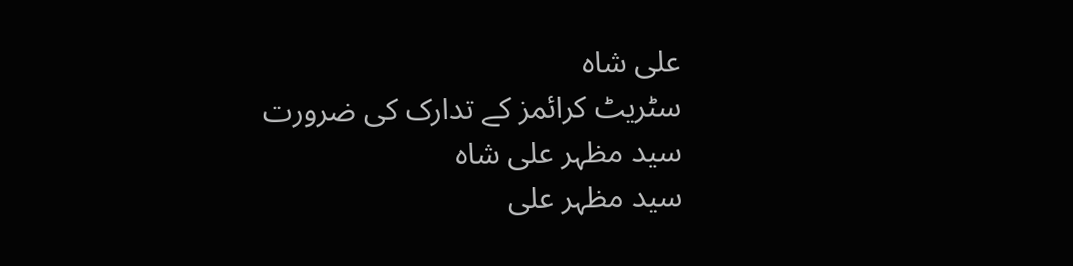علی شاہ
سٹریٹ کرائمز کے تدارک کی ضرورت
سید مظہر علی شاہ
سید مظہر علی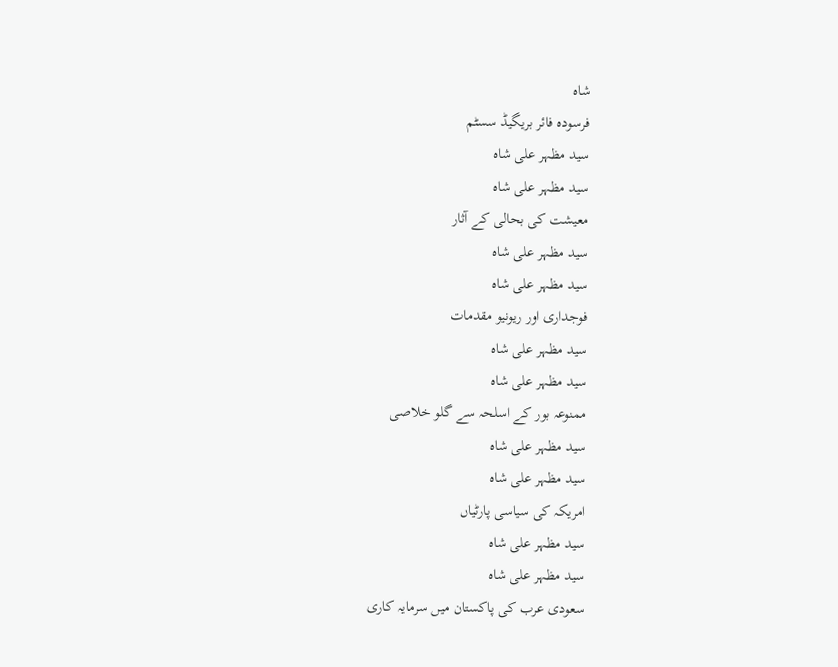شاہ
فرسودہ فائر بریگیڈ سسٹم
سید مظہر علی شاہ
سید مظہر علی شاہ
معیشت کی بحالی کے آثار
سید مظہر علی شاہ
سید مظہر علی شاہ
فوجداری اور ریونیو مقدمات
سید مظہر علی شاہ
سید مظہر علی شاہ
ممنوعہ بور کے اسلحہ سے گلو خلاصی
سید مظہر علی شاہ
سید مظہر علی شاہ
امریکہ کی سیاسی پارٹیاں
سید مظہر علی شاہ
سید مظہر علی شاہ
سعودی عرب کی پاکستان میں سرمایہ کاری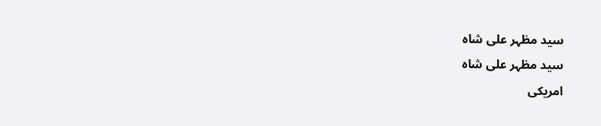سید مظہر علی شاہ
سید مظہر علی شاہ
امریکی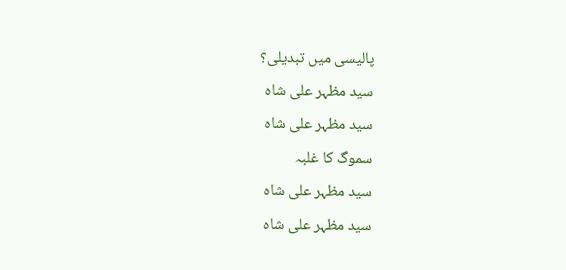پالیسی میں تبدیلی؟
سید مظہر علی شاہ
سید مظہر علی شاہ
سموگ کا غلبہ
سید مظہر علی شاہ
سید مظہر علی شاہ